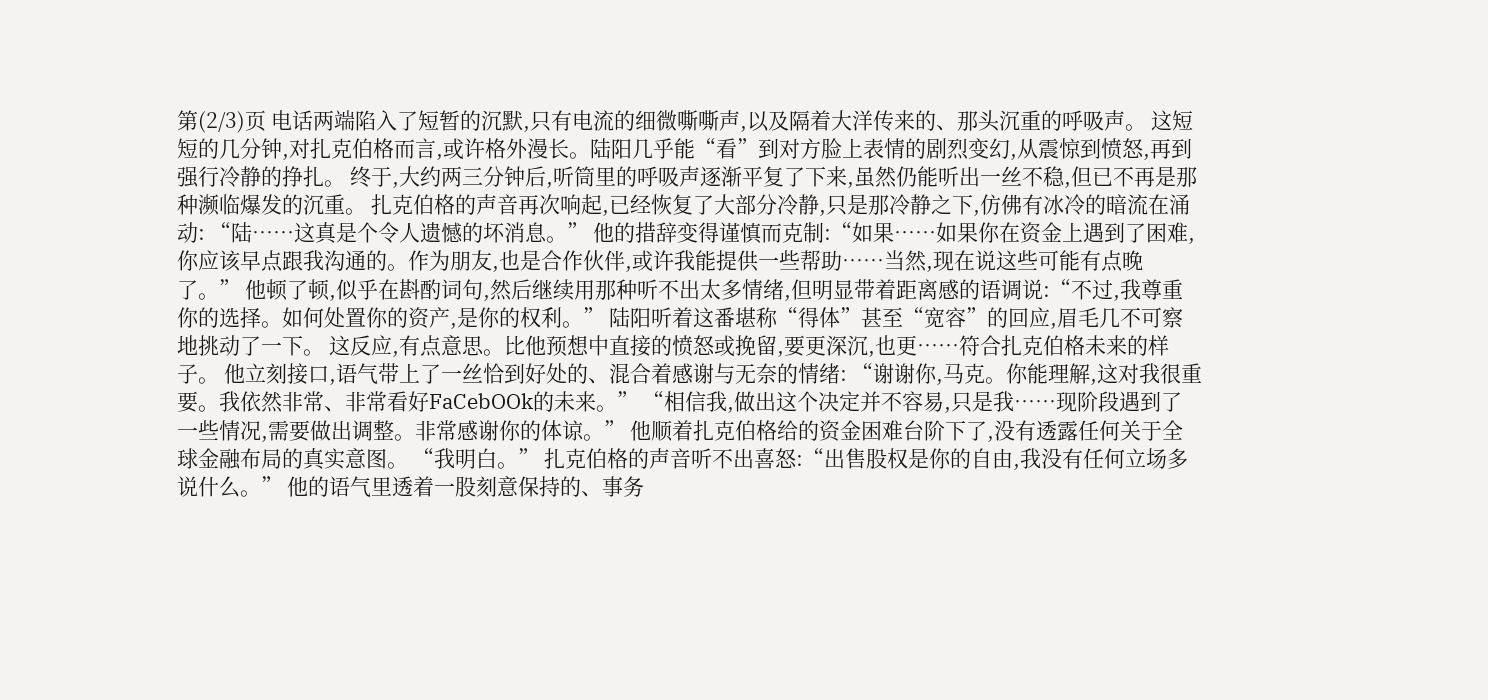第(2/3)页 电话两端陷入了短暂的沉默,只有电流的细微嘶嘶声,以及隔着大洋传来的、那头沉重的呼吸声。 这短短的几分钟,对扎克伯格而言,或许格外漫长。陆阳几乎能“看”到对方脸上表情的剧烈变幻,从震惊到愤怒,再到强行冷静的挣扎。 终于,大约两三分钟后,听筒里的呼吸声逐渐平复了下来,虽然仍能听出一丝不稳,但已不再是那种濒临爆发的沉重。 扎克伯格的声音再次响起,已经恢复了大部分冷静,只是那冷静之下,仿佛有冰冷的暗流在涌动: “陆……这真是个令人遗憾的坏消息。” 他的措辞变得谨慎而克制:“如果……如果你在资金上遇到了困难,你应该早点跟我沟通的。作为朋友,也是合作伙伴,或许我能提供一些帮助……当然,现在说这些可能有点晚了。” 他顿了顿,似乎在斟酌词句,然后继续用那种听不出太多情绪,但明显带着距离感的语调说:“不过,我尊重你的选择。如何处置你的资产,是你的权利。” 陆阳听着这番堪称“得体”甚至“宽容”的回应,眉毛几不可察地挑动了一下。 这反应,有点意思。比他预想中直接的愤怒或挽留,要更深沉,也更……符合扎克伯格未来的样子。 他立刻接口,语气带上了一丝恰到好处的、混合着感谢与无奈的情绪: “谢谢你,马克。你能理解,这对我很重要。我依然非常、非常看好FaCebOOk的未来。” “相信我,做出这个决定并不容易,只是我……现阶段遇到了一些情况,需要做出调整。非常感谢你的体谅。” 他顺着扎克伯格给的资金困难台阶下了,没有透露任何关于全球金融布局的真实意图。 “我明白。” 扎克伯格的声音听不出喜怒:“出售股权是你的自由,我没有任何立场多说什么。” 他的语气里透着一股刻意保持的、事务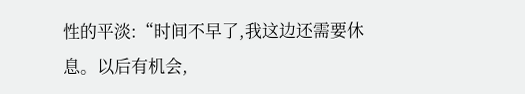性的平淡:“时间不早了,我这边还需要休息。以后有机会,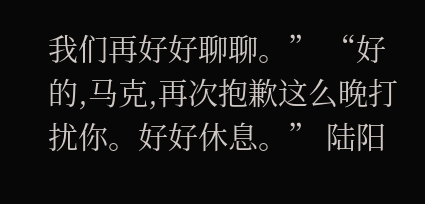我们再好好聊聊。” “好的,马克,再次抱歉这么晚打扰你。好好休息。” 陆阳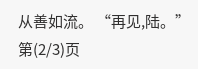从善如流。 “再见,陆。” 第(2/3)页